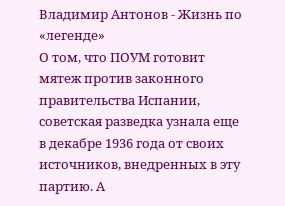Владимир Антонов - Жизнь по «легенде»
О том, что ПОУМ готовит мятеж против законного правительства Испании, советская разведка узнала еще в декабре 1936 года от своих источников, внедренных в эту партию. А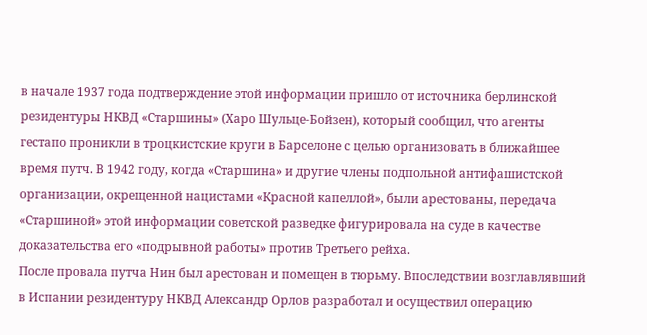в начале 1937 года подтверждение этой информации пришло от источника берлинской резидентуры НКВД «Старшины» (Харо Шульце-Бойзен), который сообщил, что агенты гестапо проникли в троцкистские круги в Барселоне с целью организовать в ближайшее время путч. В 1942 году, когда «Старшина» и другие члены подпольной антифашистской организации, окрещенной нацистами «Красной капеллой», были арестованы, передача «Старшиной» этой информации советской разведке фигурировала на суде в качестве доказательства его «подрывной работы» против Третьего рейха.
После провала путча Нин был арестован и помещен в тюрьму. Впоследствии возглавлявший в Испании резидентуру НКВД Александр Орлов разработал и осуществил операцию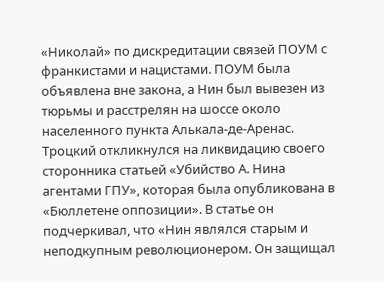«Николай» по дискредитации связей ПОУМ с франкистами и нацистами. ПОУМ была объявлена вне закона, а Нин был вывезен из тюрьмы и расстрелян на шоссе около населенного пункта Алькала-де-Аренас. Троцкий откликнулся на ликвидацию своего сторонника статьей «Убийство А. Нина агентами ГПУ», которая была опубликована в «Бюллетене оппозиции». В статье он подчеркивал, что «Нин являлся старым и неподкупным революционером. Он защищал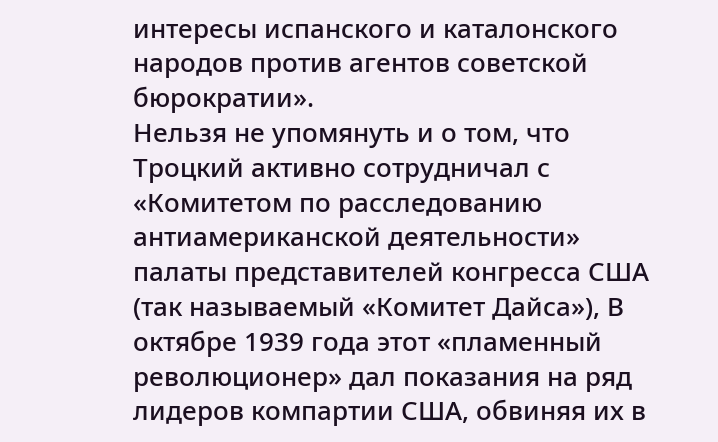интересы испанского и каталонского народов против агентов советской бюрократии».
Нельзя не упомянуть и о том, что Троцкий активно сотрудничал с «Комитетом по расследованию антиамериканской деятельности» палаты представителей конгресса США (так называемый «Комитет Дайса»), В октябре 1939 года этот «пламенный революционер» дал показания на ряд лидеров компартии США, обвиняя их в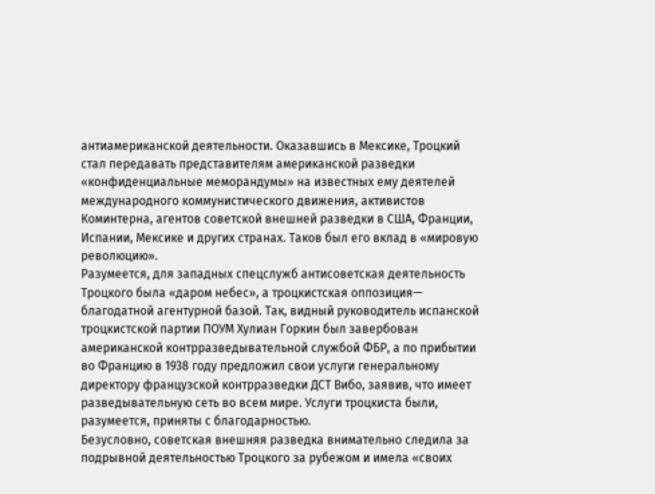антиамериканской деятельности. Оказавшись в Мексике, Троцкий стал передавать представителям американской разведки «конфиденциальные меморандумы» на известных ему деятелей международного коммунистического движения, активистов Коминтерна, агентов советской внешней разведки в США, Франции, Испании, Мексике и других странах. Таков был его вклад в «мировую революцию».
Разумеется, для западных спецслужб антисоветская деятельность Троцкого была «даром небес», а троцкистская оппозиция— благодатной агентурной базой. Так, видный руководитель испанской троцкистской партии ПОУМ Хулиан Горкин был завербован американской контрразведывательной службой ФБР, а по прибытии во Францию в 1938 году предложил свои услуги генеральному директору французской контрразведки ДСТ Вибо, заявив, что имеет разведывательную сеть во всем мире. Услуги троцкиста были, разумеется, приняты с благодарностью.
Безусловно, советская внешняя разведка внимательно следила за подрывной деятельностью Троцкого за рубежом и имела «своих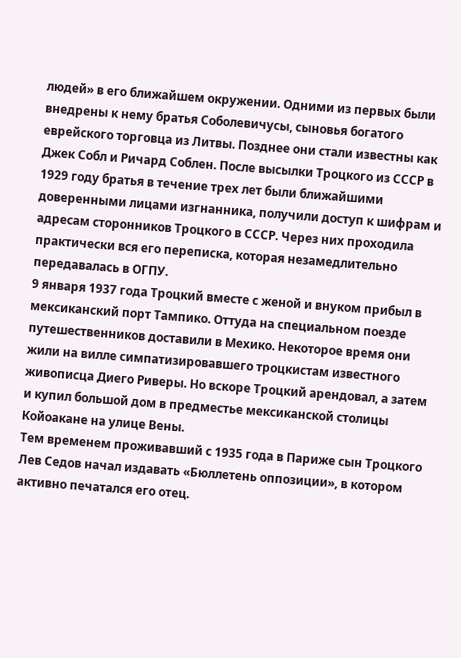людей» в его ближайшем окружении. Одними из первых были внедрены к нему братья Соболевичусы, сыновья богатого еврейского торговца из Литвы. Позднее они стали известны как Джек Собл и Ричард Соблен. После высылки Троцкого из СССР в 1929 году братья в течение трех лет были ближайшими доверенными лицами изгнанника, получили доступ к шифрам и адресам сторонников Троцкого в СССР. Через них проходила практически вся его переписка, которая незамедлительно передавалась в ОГПУ.
9 января 1937 года Троцкий вместе с женой и внуком прибыл в мексиканский порт Тампико. Оттуда на специальном поезде путешественников доставили в Мехико. Некоторое время они жили на вилле симпатизировавшего троцкистам известного живописца Диего Риверы. Но вскоре Троцкий арендовал, а затем и купил большой дом в предместье мексиканской столицы Койоакане на улице Вены.
Тем временем проживавший с 1935 года в Париже сын Троцкого Лев Седов начал издавать «Бюллетень оппозиции», в котором активно печатался его отец.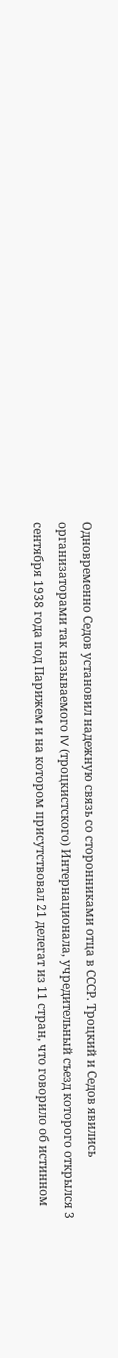Одновременно Седов установил надежную связь со сторонниками отца в СССР. Троцкий и Седов явились организаторами так называемого IV (троцкистского) Интернационала, учредительный съезд которого открылся 3 сентября 1938 года под Парижем и на котором присутствовал 21 делегат из 11 стран, что говорило об истинном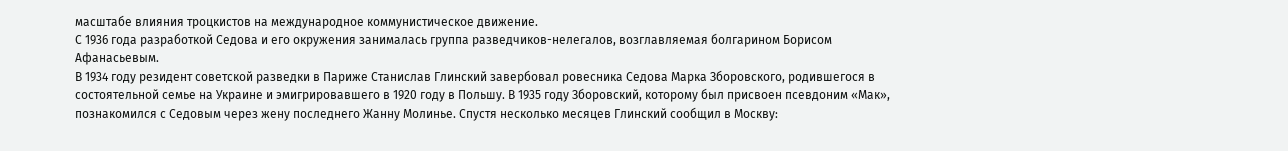масштабе влияния троцкистов на международное коммунистическое движение.
С 1936 года разработкой Седова и его окружения занималась группа разведчиков-нелегалов, возглавляемая болгарином Борисом Афанасьевым.
В 1934 году резидент советской разведки в Париже Станислав Глинский завербовал ровесника Седова Марка Зборовского, родившегося в состоятельной семье на Украине и эмигрировавшего в 1920 году в Польшу. В 1935 году Зборовский, которому был присвоен псевдоним «Мак», познакомился с Седовым через жену последнего Жанну Молинье. Спустя несколько месяцев Глинский сообщил в Москву: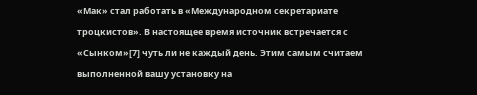«Мак» стал работать в «Международном секретариате троцкистов». В настоящее время источник встречается с «Сынком»[7] чуть ли не каждый день. Этим самым считаем выполненной вашу установку на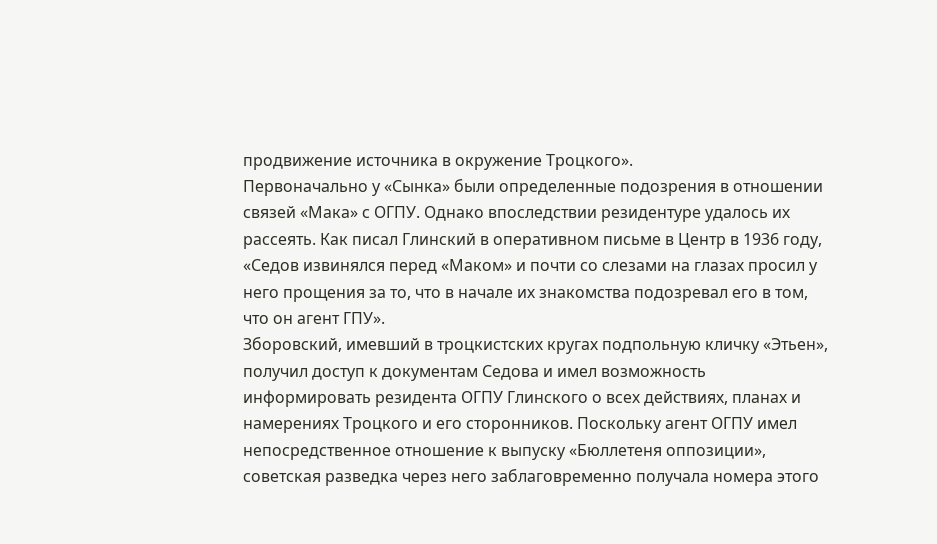продвижение источника в окружение Троцкого».
Первоначально у «Сынка» были определенные подозрения в отношении связей «Мака» с ОГПУ. Однако впоследствии резидентуре удалось их рассеять. Как писал Глинский в оперативном письме в Центр в 1936 году, «Седов извинялся перед «Маком» и почти со слезами на глазах просил у него прощения за то, что в начале их знакомства подозревал его в том, что он агент ГПУ».
Зборовский, имевший в троцкистских кругах подпольную кличку «Этьен», получил доступ к документам Седова и имел возможность информировать резидента ОГПУ Глинского о всех действиях, планах и намерениях Троцкого и его сторонников. Поскольку агент ОГПУ имел непосредственное отношение к выпуску «Бюллетеня оппозиции», советская разведка через него заблаговременно получала номера этого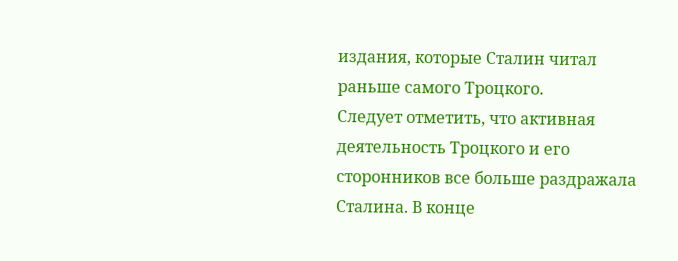издания, которые Сталин читал раньше самого Троцкого.
Следует отметить, что активная деятельность Троцкого и его сторонников все больше раздражала Сталина. В конце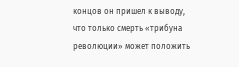концов он пришел к выводу, что только смерть «трибуна революции» может положить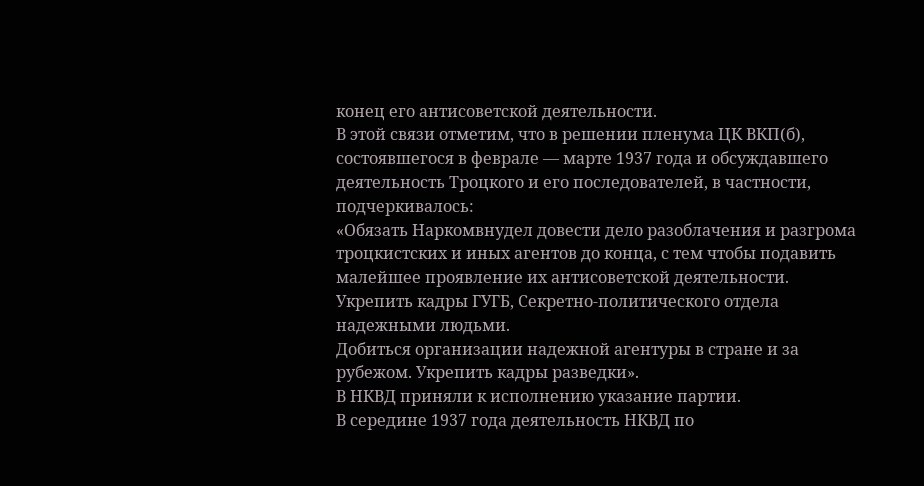конец его антисоветской деятельности.
В этой связи отметим, что в решении пленума ЦК ВКП(б), состоявшегося в феврале — марте 1937 года и обсуждавшего деятельность Троцкого и его последователей, в частности, подчеркивалось:
«Обязать Наркомвнудел довести дело разоблачения и разгрома троцкистских и иных агентов до конца, с тем чтобы подавить малейшее проявление их антисоветской деятельности.
Укрепить кадры ГУГБ, Секретно-политического отдела надежными людьми.
Добиться организации надежной агентуры в стране и за рубежом. Укрепить кадры разведки».
В НКВД приняли к исполнению указание партии.
В середине 1937 года деятельность НКВД по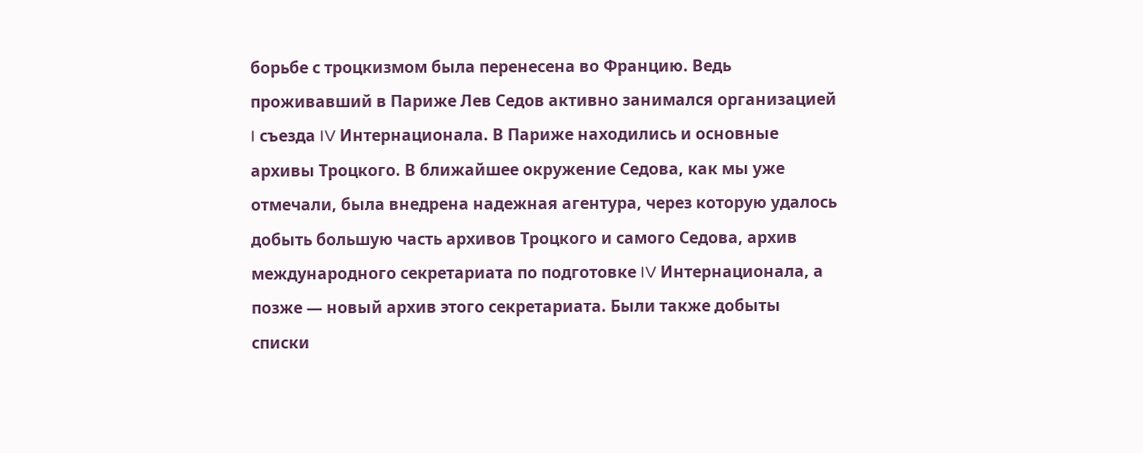борьбе с троцкизмом была перенесена во Францию. Ведь проживавший в Париже Лев Седов активно занимался организацией I съезда IV Интернационала. В Париже находились и основные архивы Троцкого. В ближайшее окружение Седова, как мы уже отмечали, была внедрена надежная агентура, через которую удалось добыть большую часть архивов Троцкого и самого Седова, архив международного секретариата по подготовке IV Интернационала, а позже — новый архив этого секретариата. Были также добыты списки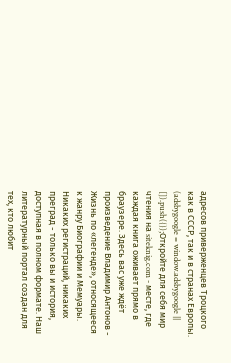адресов приверженцев Троцкого как в СССР, так и в странах Европы.
(adsbygoogle = window.adsbygoogle || []).push({});Откройте для себя мир чтения на siteknig.com - месте, где каждая книга оживает прямо в браузере. Здесь вас уже ждёт произведение Владимир Антонов - Жизнь по «легенде», относящееся к жанру Биографии и Мемуары. Никаких регистраций, никаких преград - только вы и история, доступная в полном формате. Наш литературный портал создан для тех, кто любит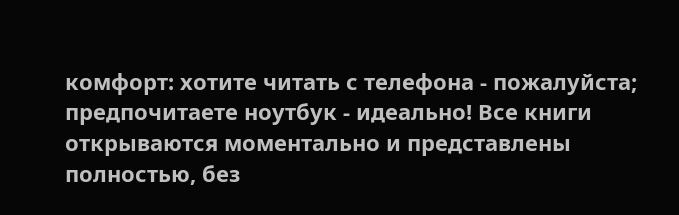комфорт: хотите читать с телефона - пожалуйста; предпочитаете ноутбук - идеально! Все книги открываются моментально и представлены полностью, без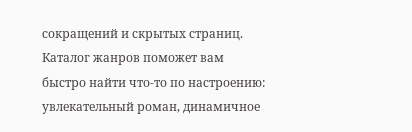сокращений и скрытых страниц. Каталог жанров поможет вам быстро найти что-то по настроению: увлекательный роман, динамичное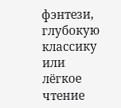фэнтези, глубокую классику или лёгкое чтение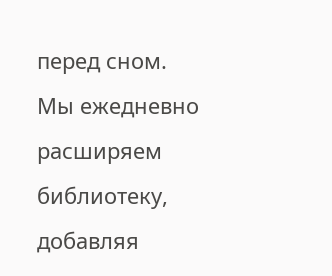перед сном. Мы ежедневно расширяем библиотеку, добавляя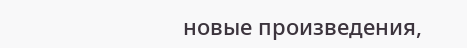новые произведения,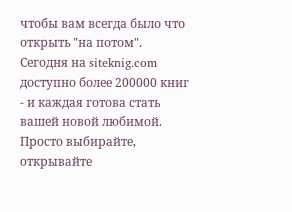чтобы вам всегда было что открыть "на потом". Сегодня на siteknig.com доступно более 200000 книг - и каждая готова стать вашей новой любимой. Просто выбирайте, открывайте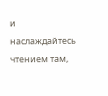и наслаждайтесь чтением там,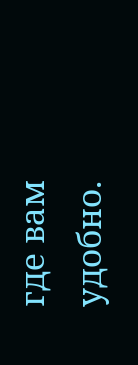где вам удобно.